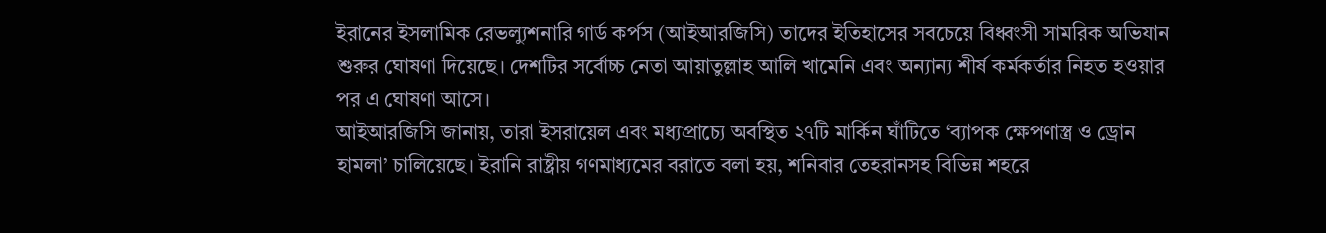ইরানের ইসলামিক রেভল্যুশনারি গার্ড কর্পস (আইআরজিসি) তাদের ইতিহাসের সবচেয়ে বিধ্বংসী সামরিক অভিযান শুরুর ঘোষণা দিয়েছে। দেশটির সর্বোচ্চ নেতা আয়াতুল্লাহ আলি খামেনি এবং অন্যান্য শীর্ষ কর্মকর্তার নিহত হওয়ার পর এ ঘোষণা আসে।
আইআরজিসি জানায়, তারা ইসরায়েল এবং মধ্যপ্রাচ্যে অবস্থিত ২৭টি মার্কিন ঘাঁটিতে ‘ব্যাপক ক্ষেপণাস্ত্র ও ড্রোন হামলা’ চালিয়েছে। ইরানি রাষ্ট্রীয় গণমাধ্যমের বরাতে বলা হয়, শনিবার তেহরানসহ বিভিন্ন শহরে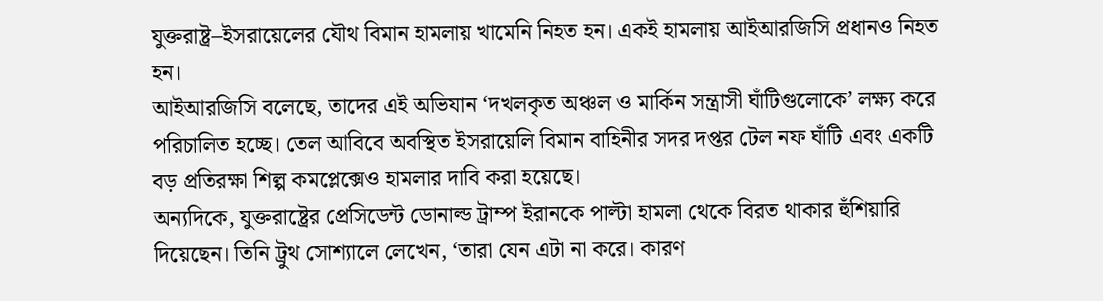যুক্তরাষ্ট্র–ইসরায়েলের যৌথ বিমান হামলায় খামেনি নিহত হন। একই হামলায় আইআরজিসি প্রধানও নিহত হন।
আইআরজিসি বলেছে, তাদের এই অভিযান ‘দখলকৃত অঞ্চল ও মার্কিন সন্ত্রাসী ঘাঁটিগুলোকে’ লক্ষ্য করে পরিচালিত হচ্ছে। তেল আবিবে অবস্থিত ইসরায়েলি বিমান বাহিনীর সদর দপ্তর টেল নফ ঘাঁটি এবং একটি বড় প্রতিরক্ষা শিল্প কমপ্লেক্সেও হামলার দাবি করা হয়েছে।
অন্যদিকে, যুক্তরাষ্ট্রের প্রেসিডেন্ট ডোনাল্ড ট্রাম্প ইরানকে পাল্টা হামলা থেকে বিরত থাকার হুঁশিয়ারি দিয়েছেন। তিনি ট্রুথ সোশ্যালে লেখেন, ‘তারা যেন এটা না করে। কারণ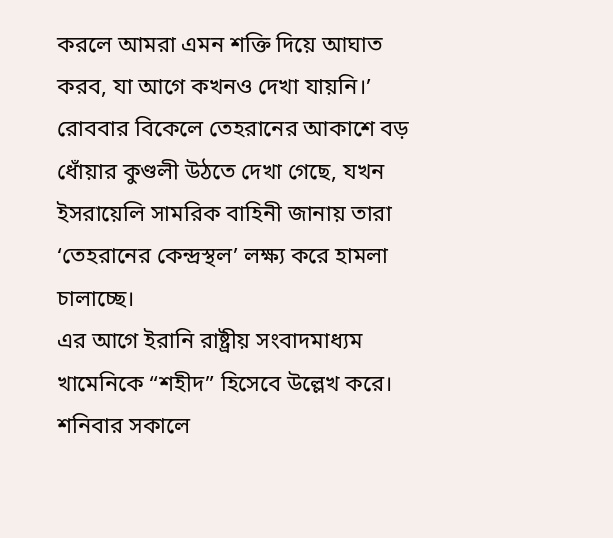করলে আমরা এমন শক্তি দিয়ে আঘাত করব, যা আগে কখনও দেখা যায়নি।’
রোববার বিকেলে তেহরানের আকাশে বড় ধোঁয়ার কুণ্ডলী উঠতে দেখা গেছে, যখন ইসরায়েলি সামরিক বাহিনী জানায় তারা ‘তেহরানের কেন্দ্রস্থল’ লক্ষ্য করে হামলা চালাচ্ছে।
এর আগে ইরানি রাষ্ট্রীয় সংবাদমাধ্যম খামেনিকে “শহীদ” হিসেবে উল্লেখ করে। শনিবার সকালে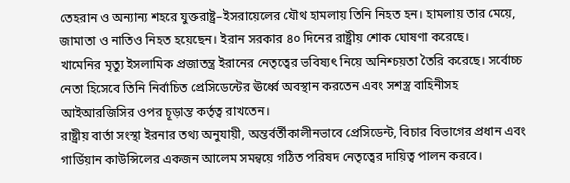তেহরান ও অন্যান্য শহরে যুক্তরাষ্ট্র–ইসরায়েলের যৌথ হামলায় তিনি নিহত হন। হামলায় তার মেয়ে, জামাতা ও নাতিও নিহত হয়েছেন। ইরান সরকার ৪০ দিনের রাষ্ট্রীয় শোক ঘোষণা করেছে।
খামেনির মৃত্যু ইসলামিক প্রজাতন্ত্র ইরানের নেতৃত্বের ভবিষ্যৎ নিয়ে অনিশ্চয়তা তৈরি করেছে। সর্বোচ্চ নেতা হিসেবে তিনি নির্বাচিত প্রেসিডেন্টের ঊর্ধ্বে অবস্থান করতেন এবং সশস্ত্র বাহিনীসহ আইআরজিসির ওপর চূড়ান্ত কর্তৃত্ব রাখতেন।
রাষ্ট্রীয় বার্তা সংস্থা ইরনার তথ্য অনুযায়ী, অন্তর্বর্তীকালীনভাবে প্রেসিডেন্ট, বিচার বিভাগের প্রধান এবং গার্ডিয়ান কাউন্সিলের একজন আলেম সমন্বয়ে গঠিত পরিষদ নেতৃত্বের দায়িত্ব পালন করবে।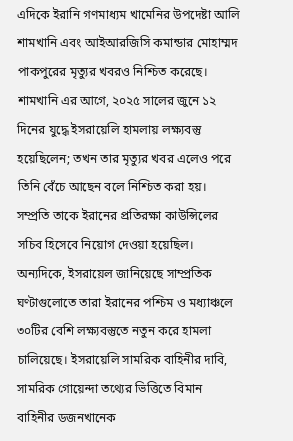এদিকে ইরানি গণমাধ্যম খামেনির উপদেষ্টা আলি শামখানি এবং আইআরজিসি কমান্ডার মোহাম্মদ পাকপুরের মৃত্যুর খবরও নিশ্চিত করেছে।
শামখানি এর আগে, ২০২৫ সালের জুনে ১২ দিনের যুদ্ধে ইসরায়েলি হামলায় লক্ষ্যবস্তু হয়েছিলেন; তখন তার মৃত্যুর খবর এলেও পরে তিনি বেঁচে আছেন বলে নিশ্চিত করা হয়। সম্প্রতি তাকে ইরানের প্রতিরক্ষা কাউন্সিলের সচিব হিসেবে নিয়োগ দেওয়া হয়েছিল।
অন্যদিকে, ইসরায়েল জানিয়েছে সাম্প্রতিক ঘণ্টাগুলোতে তারা ইরানের পশ্চিম ও মধ্যাঞ্চলে ৩০টির বেশি লক্ষ্যবস্তুতে নতুন করে হামলা চালিয়েছে। ইসরায়েলি সামরিক বাহিনীর দাবি, সামরিক গোয়েন্দা তথ্যের ভিত্তিতে বিমান বাহিনীর ডজনখানেক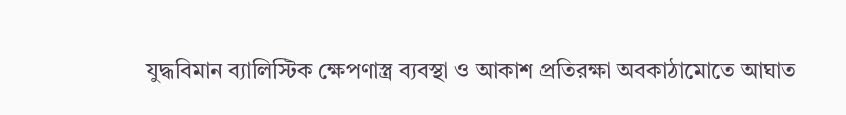যুদ্ধবিমান ব্যালিস্টিক ক্ষেপণাস্ত্র ব্যবস্থা ও আকাশ প্রতিরক্ষা অবকাঠামোতে আঘাত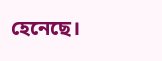হেনেছে।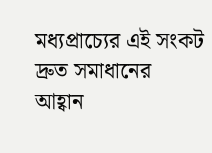মধ্যপ্রাচ্যের এই সংকট দ্রুত সমাধানের আহ্বান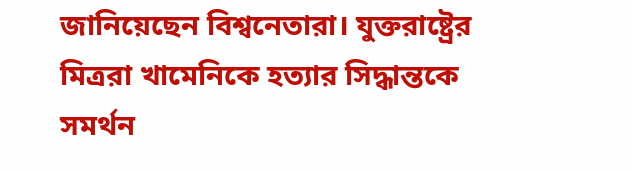জানিয়েছেন বিশ্বনেতারা। যুক্তরাষ্ট্রের মিত্ররা খামেনিকে হত্যার সিদ্ধান্তকে সমর্থন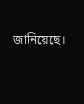জানিয়েছে।